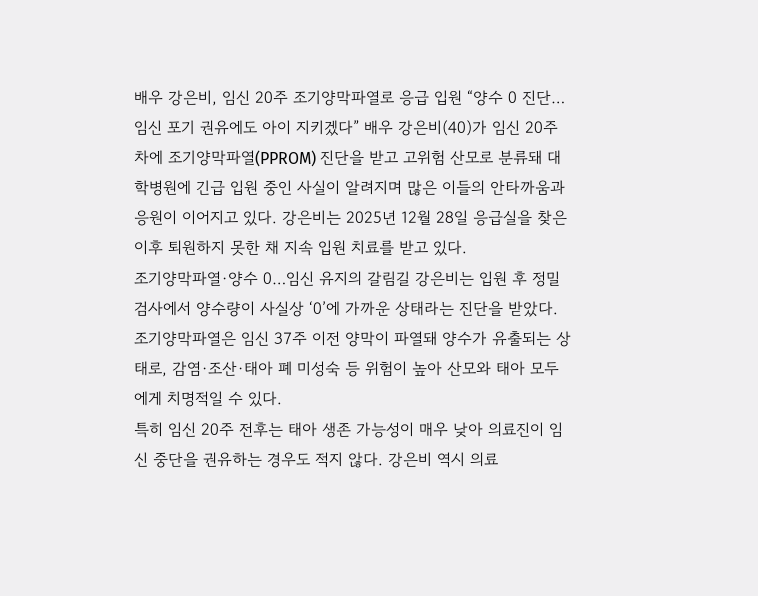배우 강은비, 임신 20주 조기양막파열로 응급 입원 “양수 0 진단…임신 포기 권유에도 아이 지키겠다” 배우 강은비(40)가 임신 20주 차에 조기양막파열(PPROM) 진단을 받고 고위험 산모로 분류돼 대학병원에 긴급 입원 중인 사실이 알려지며 많은 이들의 안타까움과 응원이 이어지고 있다. 강은비는 2025년 12월 28일 응급실을 찾은 이후 퇴원하지 못한 채 지속 입원 치료를 받고 있다.
조기양막파열·양수 0…임신 유지의 갈림길 강은비는 입원 후 정밀 검사에서 양수량이 사실상 ‘0’에 가까운 상태라는 진단을 받았다. 조기양막파열은 임신 37주 이전 양막이 파열돼 양수가 유출되는 상태로, 감염·조산·태아 폐 미성숙 등 위험이 높아 산모와 태아 모두에게 치명적일 수 있다.
특히 임신 20주 전후는 태아 생존 가능성이 매우 낮아 의료진이 임신 중단을 권유하는 경우도 적지 않다. 강은비 역시 의료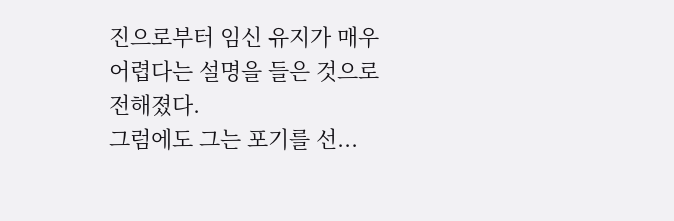진으로부터 임신 유지가 매우 어렵다는 설명을 들은 것으로 전해졌다.
그럼에도 그는 포기를 선...